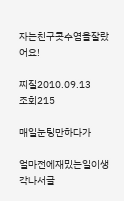자는친구콧수염을잘랐어요!

찌질2010.09.13
조회215

매일눈팅만하다가

얼마전에재밌는일이생각나서글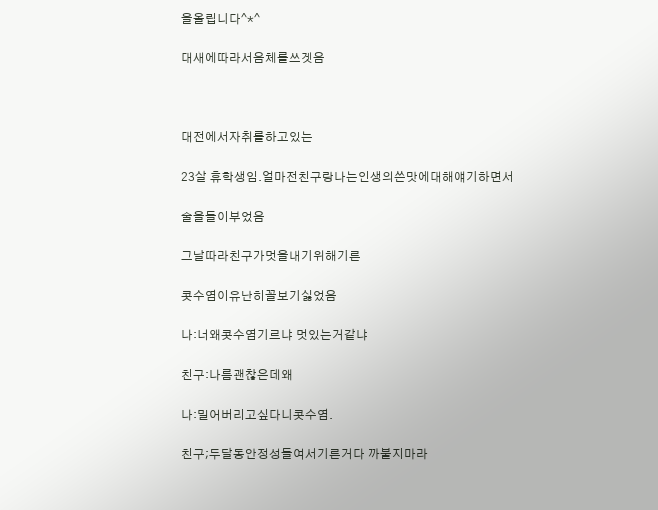을올립니다^*^

대새에따라서음체를쓰겟음



대전에서자취를하고있는

23살 휴학생임.얼마전친구랑나는인생의쓴맛에대해얘기하면서

술을들이부었음

그날따라친구가멋을내기위해기른

콧수염이유난히꼴보기싫었음

나:너왜콧수염기르냐 멋있는거같냐

친구:나름괜찮은데왜

나:밀어버리고싶다니콧수염.

친구;두달동안정성들여서기른거다 까불지마라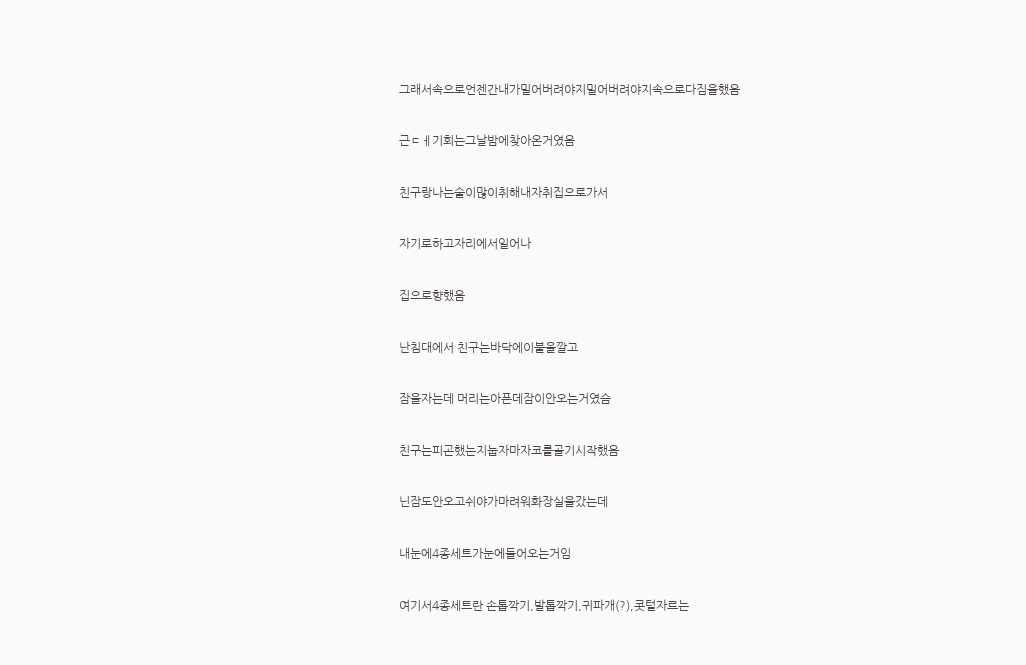그래서속으로언젠간내가밀어버려야지밀어버려야지속으로다짐을했음

근ㄷㅔ기회는그날밤에찾아온거였음

친구랑나는술이많이취해내자취집으로가서

자기로하고자리에서일어나

집으로향했음

난침대에서 친구는바닥에이불을깔고

잠을자는데 머리는아픈데잠이안오는거였슴

친구는피곤했는지눕자마자코를골기시작했음

닌잠도안오고쉬야가마려워화장실을갔는데

내눈에4종세트가눈에들어오는거임

여기서4종세트란 손톱깍기,발톱깍기,귀파개(?),콧털자르는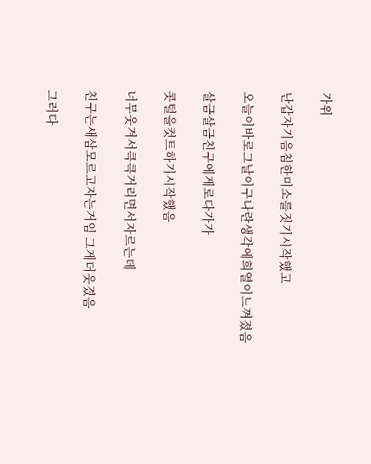가위

난갑자기음침한미소를짓기시작했고

오늘이바로그날이구나란생각에희열이느껴졌음

살금살금친구에게로다가가

콧털을컷트하기시작했음

너무웃겨서큭큭거리면서자르는데

친구는새삼모르고자는거임 그게더웃겼음

그러다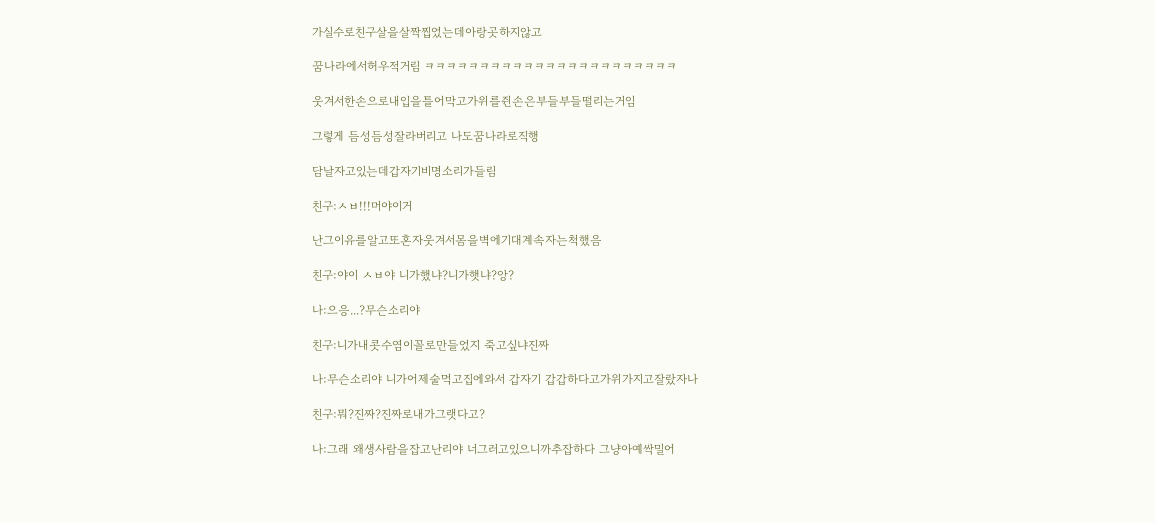가실수로친구살을살짝찝었는데아랑곳하지않고

꿈나라에서허우적거림 ㅋㅋㅋㅋㅋㅋㅋㅋㅋㅋㅋㅋㅋㅋㅋㅋㅋㅋㅋㅋㅋㅋㅋ

웃겨서한손으로내입을틀어막고가위를쥔손은부들부들떨리는거임

그렇게 듬성듬성잘라버리고 나도꿈나라로직행

담날자고있는데갑자기비명소리가들림

친구:ㅅㅂ!!!머야이거

난그이유를알고또혼자웃겨서몸을벽에기대계속자는척했음

친구:야이 ㅅㅂ야 니가했냐?니가햇냐?앙?

나:으응...?무슨소리야

친구:니가내콧수염이꼴로만들었지 죽고싶냐진짜

나:무슨소리야 니가어제술먹고집에와서 갑자기 갑갑하다고가위가지고잘랐자나

친구:뭐?진짜?진짜로내가그랫다고?

나:그래 왜생사람을잡고난리야 너그러고있으니까추잡하다 그냥아예싹밀어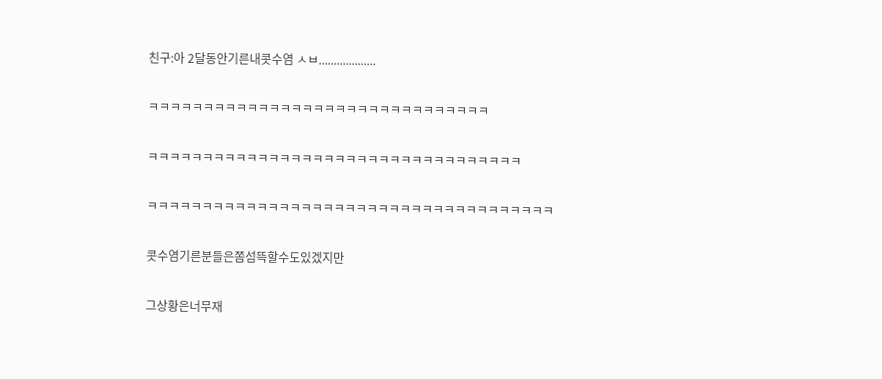친구:아 2달동안기른내콧수염 ㅅㅂ...................

ㅋㅋㅋㅋㅋㅋㅋㅋㅋㅋㅋㅋㅋㅋㅋㅋㅋㅋㅋㅋㅋㅋㅋㅋㅋㅋㅋㅋㅋㅋㅋ

ㅋㅋㅋㅋㅋㅋㅋㅋㅋㅋㅋㅋㅋㅋㅋㅋㅋㅋㅋㅋㅋㅋㅋㅋㅋㅋㅋㅋㅋㅋㅋㅋㅋㅋ

ㅋㅋㅋㅋㅋㅋㅋㅋㅋㅋㅋㅋㅋㅋㅋㅋㅋㅋㅋㅋㅋㅋㅋㅋㅋㅋㅋㅋㅋㅋㅋㅋㅋㅋㅋㅋㅋ

콧수염기른분들은쫌섬뜩할수도있겠지만

그상황은너무재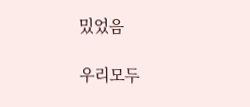밌었음

우리모두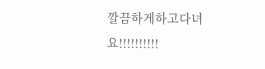깔끔하게하고다녀요!!!!!!!!!!